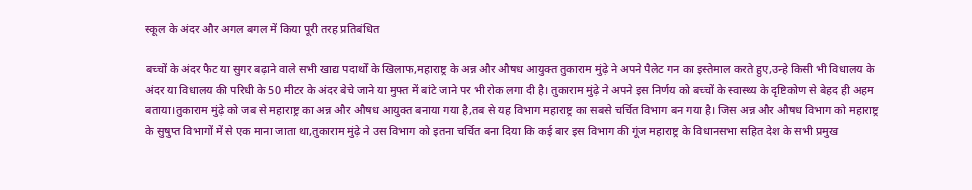स्कूल के अंदर और अगल बगल में किया पूरी तरह प्रतिबंधित

बच्चों के अंदर फैट या सुगर बढ़ाने वाले सभी खाद्य पदार्थों के खिलाफ,महाराष्ट्र के अन्न और औषध आयुक्त तुकाराम मुंढ़े ने अपने पैलेट गन का इस्तेमाल करते हुए,उन्हे किसी भी विधालय के अंदर या विधालय की परिधी के 50 मीटर के अंदर बेचे जाने या मुफ्त में बांटे जाने पर भी रोक लगा दी है। तुकाराम मुंढ़े ने अपने इस निर्णय को बच्चों के स्वास्थ्य के दृष्टिकोण से बेहद ही अहम बताया।तुकाराम मुंढ़े को जब से महाराष्ट्र का अन्न और औषध आयुक्त बनाया गया है,तब से यह विभाग महाराष्ट्र का सबसे चर्चित विभाग बन गया है। जिस अन्न और औषध विभाग को महाराष्ट्र के सुषुप्त विभागों में से एक माना जाता था,तुकाराम मुंढ़े ने उस विभाग को इतना चर्चित बना दिया कि कई बार इस विभाग की गूंज महाराष्ट्र के विधानसभा सहित देश के सभी प्रमुख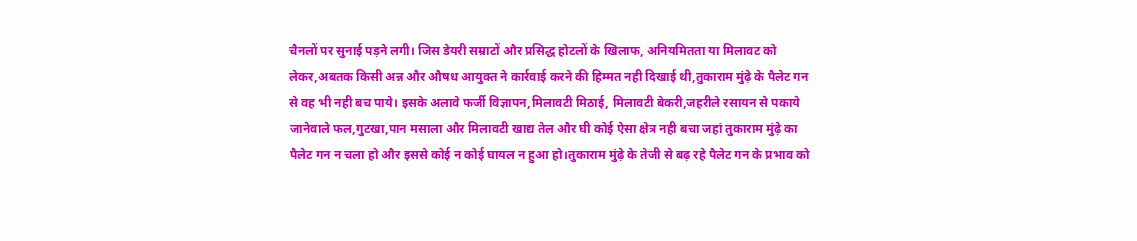चैनलों पर सुनाई पड़ने लगी। जिस डेयरी सम्राटों और प्रसिद्ध होटलों के खिलाफ, अनियमितता या मिलावट को लेकर,अबतक किसी अन्न और औषध आयुक्त ने कार्रवाई करने की हिम्मत नही दिखाई थी,तुकाराम मुंढ़े के पैलेट गन से वह भी नही बच पाये। इसके अलावे फर्जी विज्ञापन,मिलावटी मिठाई, मिलावटी बेकरी,जहरीले रसायन से पकाये जानेवाले फल,गुटखा,पान मसाला और मिलावटी खाद्य तेल और घी कोई ऐसा क्षेत्र नही बचा जहां तुकाराम मुंढ़े का पैलेट गन न चला हो और इससे कोई न कोई घायल न हुआ हो।तुकाराम मुंढ़े के तेजी से बढ़ रहे पैलेट गन के प्रभाव को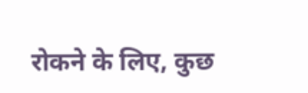रोकने के लिए, कुछ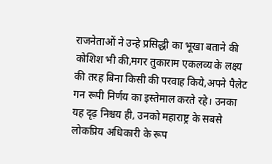राजनेताओं ने उन्हे प्रसिद्धी का भूखा बताने की कोशिश भी की,मगर तुकाराम एकलव्य के लक्ष्य की तरह बिना किसी की परवाह किये,अपने पैलेट गन रूपी निर्णय का इस्तेमाल करते रहे। उनका यह दृढ़ निश्चय ही, उनको महाराष्ट्र के सबसे लोकप्रिय अधिकारी के रूप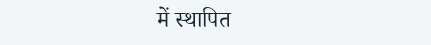में स्थापित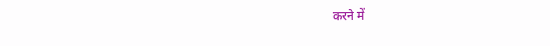करने में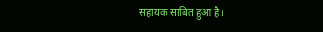सहायक साबित हुआ है।